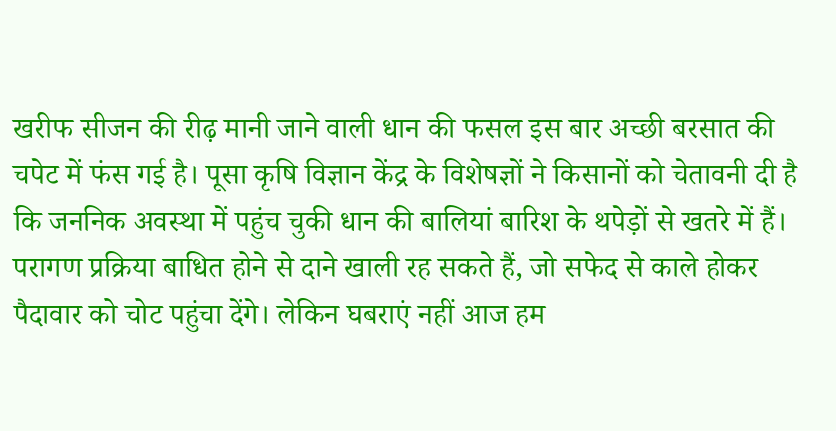खरीफ सीजन की रीढ़ मानी जाने वाली धान की फसल इस बार अच्छी बरसात की चपेट में फंस गई है। पूसा कृषि विज्ञान केंद्र के विशेषज्ञों ने किसानों को चेतावनी दी है कि जननिक अवस्था में पहुंच चुकी धान की बालियां बारिश के थपेड़ों से खतरे में हैं। परागण प्रक्रिया बाधित होने से दाने खाली रह सकते हैं, जो सफेद से काले होकर पैदावार को चोट पहुंचा देंगे। लेकिन घबराएं नहीं आज हम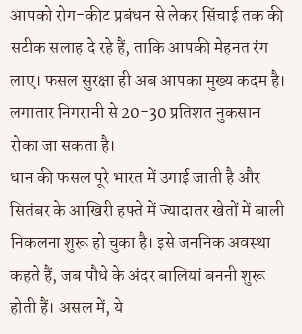आपको रोग-कीट प्रबंधन से लेकर सिंचाई तक की सटीक सलाह दे रहे हैं, ताकि आपकी मेहनत रंग लाए। फसल सुरक्षा ही अब आपका मुख्य कदम है। लगातार निगरानी से 20-30 प्रतिशत नुकसान रोका जा सकता है।
धान की फसल पूरे भारत में उगाई जाती है और सितंबर के आखिरी हफ्ते में ज्यादातर खेतों में बाली निकलना शुरू हो चुका है। इसे जननिक अवस्था कहते हैं, जब पौधे के अंदर बालियां बननी शुरू होती हैं। असल में, ये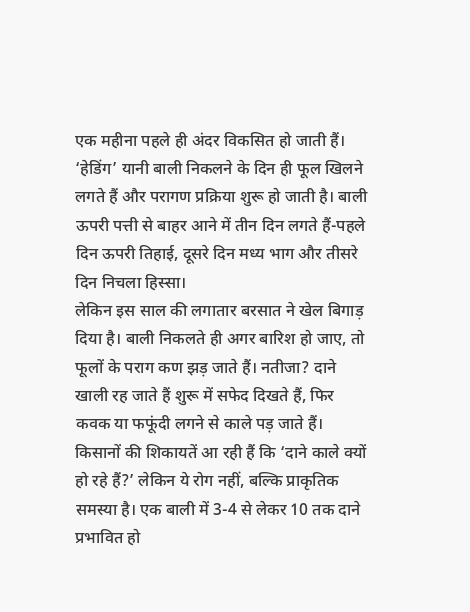एक महीना पहले ही अंदर विकसित हो जाती हैं। ‘हेडिंग’ यानी बाली निकलने के दिन ही फूल खिलने लगते हैं और परागण प्रक्रिया शुरू हो जाती है। बाली ऊपरी पत्ती से बाहर आने में तीन दिन लगते हैं-पहले दिन ऊपरी तिहाई, दूसरे दिन मध्य भाग और तीसरे दिन निचला हिस्सा।
लेकिन इस साल की लगातार बरसात ने खेल बिगाड़ दिया है। बाली निकलते ही अगर बारिश हो जाए, तो फूलों के पराग कण झड़ जाते हैं। नतीजा? दाने खाली रह जाते हैं शुरू में सफेद दिखते हैं, फिर कवक या फफूंदी लगने से काले पड़ जाते हैं। किसानों की शिकायतें आ रही हैं कि ‘दाने काले क्यों हो रहे हैं?’ लेकिन ये रोग नहीं, बल्कि प्राकृतिक समस्या है। एक बाली में 3-4 से लेकर 10 तक दाने प्रभावित हो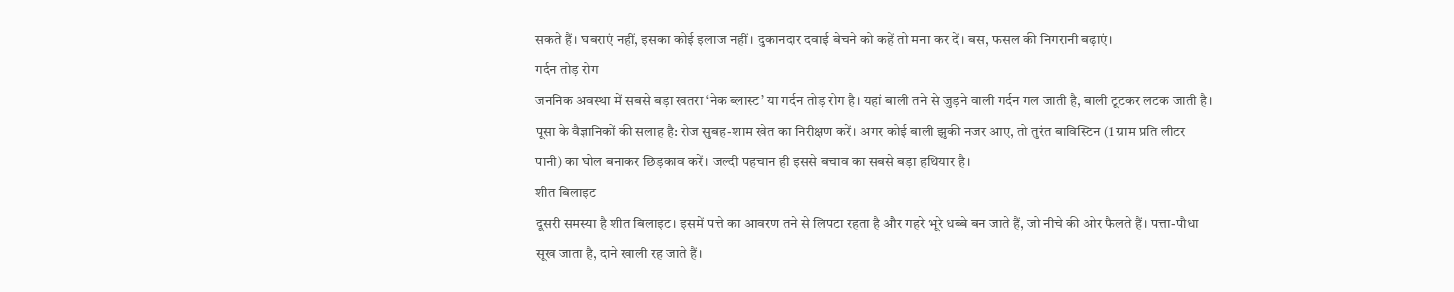सकते हैं। घबराएं नहीं, इसका कोई इलाज नहीं। दुकानदार दवाई बेचने को कहें तो मना कर दें। बस, फसल की निगरानी बढ़ाएं।
गर्दन तोड़ रोग
जननिक अवस्था में सबसे बड़ा खतरा ‘नेक ब्लास्ट’ या गर्दन तोड़ रोग है। यहां बाली तने से जुड़ने वाली गर्दन गल जाती है, बाली टूटकर लटक जाती है। पूसा के वैज्ञानिकों की सलाह है: रोज सुबह-शाम खेत का निरीक्षण करें। अगर कोई बाली झुकी नजर आए, तो तुरंत बाविस्टिन (1 ग्राम प्रति लीटर पानी) का घोल बनाकर छिड़काव करें। जल्दी पहचान ही इससे बचाव का सबसे बड़ा हथियार है।
शीत बिलाइट
दूसरी समस्या है शीत बिलाइट। इसमें पत्ते का आवरण तने से लिपटा रहता है और गहरे भूरे धब्बे बन जाते हैं, जो नीचे की ओर फैलते हैं। पत्ता-पौधा सूख जाता है, दाने खाली रह जाते हैं।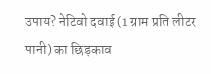उपाय? नेटिवो दवाई (1 ग्राम प्रति लीटर पानी) का छिड़काव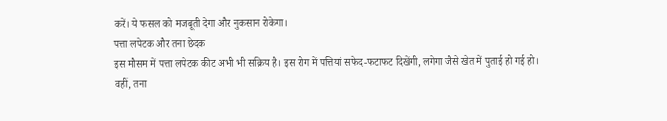करें। ये फसल को मजबूती देगा और नुकसान रोकेगा।
पत्ता लपेटक और तना छेदक
इस मौसम में पत्ता लपेटक कीट अभी भी सक्रिय है। इस रोग में पत्तियां सफेद-फटाफट दिखेंगी, लगेगा जैसे खेत में पुताई हो गई हो। वहीं, तना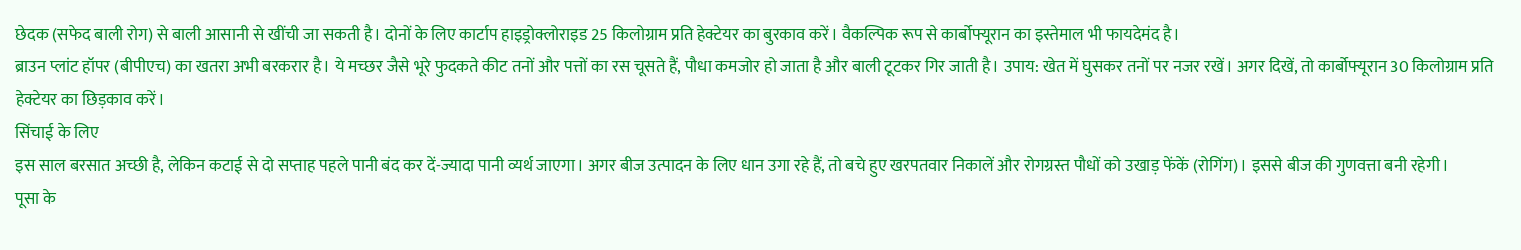छेदक (सफेद बाली रोग) से बाली आसानी से खींची जा सकती है। दोनों के लिए कार्टाप हाइड्रोक्लोराइड 25 किलोग्राम प्रति हेक्टेयर का बुरकाव करें। वैकल्पिक रूप से कार्बोफ्यूरान का इस्तेमाल भी फायदेमंद है।
ब्राउन प्लांट हॉपर (बीपीएच) का खतरा अभी बरकरार है। ये मच्छर जैसे भूरे फुदकते कीट तनों और पत्तों का रस चूसते हैं, पौधा कमजोर हो जाता है और बाली टूटकर गिर जाती है। उपाय: खेत में घुसकर तनों पर नजर रखें। अगर दिखें, तो कार्बोफ्यूरान 30 किलोग्राम प्रति हेक्टेयर का छिड़काव करें।
सिंचाई के लिए
इस साल बरसात अच्छी है, लेकिन कटाई से दो सप्ताह पहले पानी बंद कर दें-ज्यादा पानी व्यर्थ जाएगा। अगर बीज उत्पादन के लिए धान उगा रहे हैं, तो बचे हुए खरपतवार निकालें और रोगग्रस्त पौधों को उखाड़ फेंकें (रोगिंग)। इससे बीज की गुणवत्ता बनी रहेगी।
पूसा के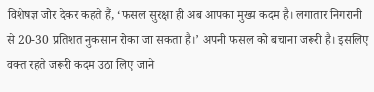विशेषज्ञ जोर देकर कहते हैं, ‘फसल सुरक्षा ही अब आपका मुख्य कदम है। लगातार निगरानी से 20-30 प्रतिशत नुकसान रोका जा सकता है।’ अपनी फसल को बचाना जरूरी है। इसलिए वक्त रहते जरूरी कदम उठा लिए जाने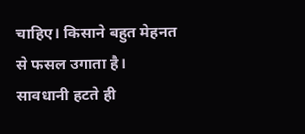चाहिए। किसाने बहुत मेहनत से फसल उगाता है। सावधानी हटते ही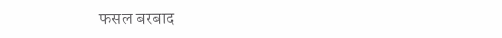फसल बरबाद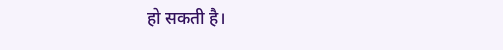हो सकती है।